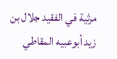مرثية في الفقيد جلال بن زيد أبوعبيه المقاطي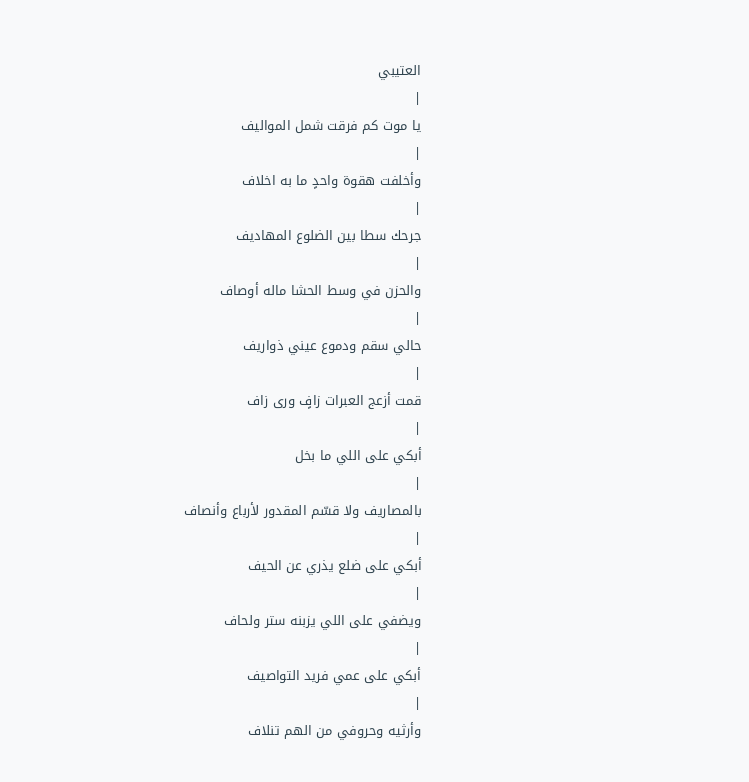العتيبي
|
يا موت كم فرقت شمل المواليف
|
وأخلفت هقوة واحدٍ ما به اخلاف
|
جرحك سطا بين الضلوع المهاديف
|
والحزن في وسط الحشا ماله أوصاف
|
حالي سقم ودموع عيني ذواريف
|
قمت أزعج العبرات زافٍ ورى زاف
|
أبكي على اللي ما بخل
|
بالمصاريف ولا قسّم المقدور لأرباع وأنصاف
|
أبكي على ضلع يذري عن الحيف
|
ويضفي على اللي يزبنه ستر ولحاف
|
أبكي على عمي فريد التواصيف
|
وأرثيه وحروفي من الهم تنلاف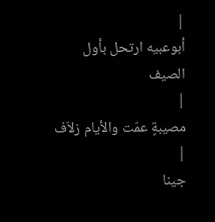|
أبوعبيه ارتحل بأول الصيف
|
مصيبةٍ عمّت والأيام زلاّف
|
جينا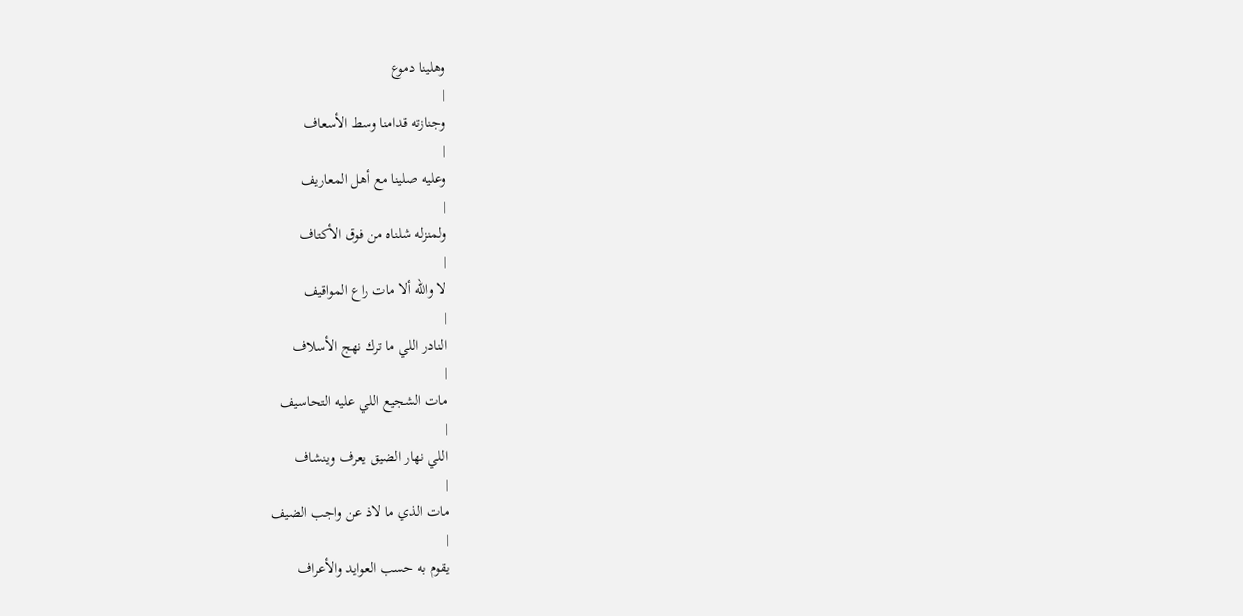وهلينا دموع
|
وجنازته قدامنا وسط الأسعاف
|
وعليه صلينا مع أهل المعاريف
|
ولمنزله شلناه من فوق الأكتاف
|
لا والله ألا مات راع المواقيف
|
النادر اللي ما ترك نهج الأسلاف
|
مات الشجيع اللي عليه التحاسيف
|
اللي نهار الضيق يعرف وينشاف
|
مات الذي ما لاذ عن واجب الضيف
|
يقوم به حسب العوايد والأعراف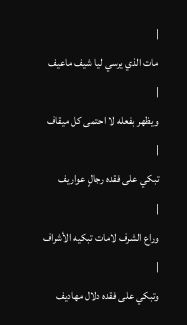|
مات الذي يرسي ليا شيف ماعيف
|
ويظهر بفعله لا احتمى كل ميقاف
|
تبكي على فقده رجالٍ عواريف
|
وراع الشرف لامات تبكيه الأشراف
|
وتبكي على فقده دلال مهاديف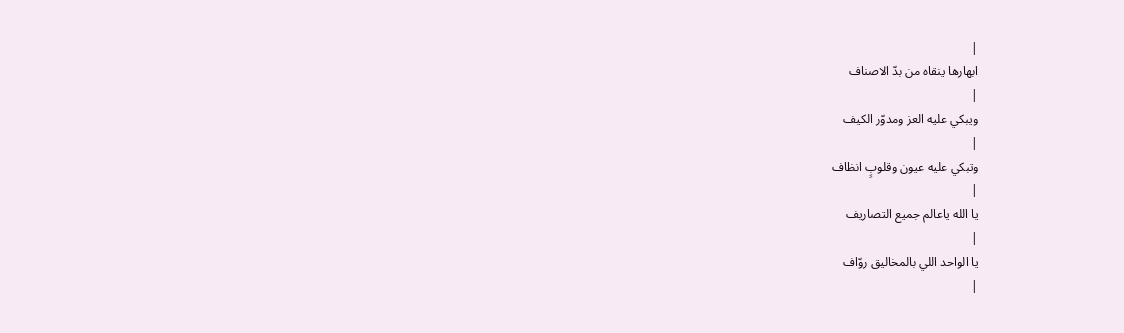|
ابهارها ينقاه من بدّ الاصناف
|
ويبكي عليه العز ومدوّر الكيف
|
وتبكي عليه عيون وقلوبٍ انظاف
|
يا الله ياعالم جميع التصاريف
|
يا الواحد اللي بالمخاليق روّاف
|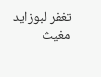تغفر لبوزايد مغيث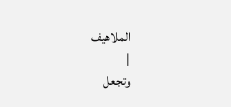الملاهيف
|
وتجعل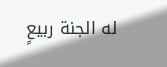له الجنة ربيعٍ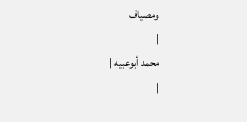ومصياف
|
محمد أبوعبيه |
|